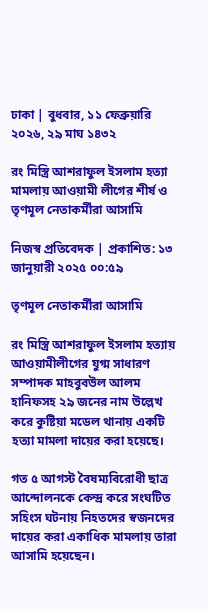ঢাকা | বুধবার, ১১ ফেব্রুয়ারি ২০২৬, ২৯ মাঘ ১৪৩২

রং মিস্ত্রি আশরাফুল ইসলাম হত্যা মামলায় আওয়ামী লীগের শীর্ষ ও তৃণমূল নেতাকর্মীরা আসামি

নিজস্ব প্রতিবেদক | প্রকাশিত: ১৩ জানুয়ারী ২০২৫ ০০:৫৯

তৃণমূল নেতাকর্মীরা আসামি

রং মিস্ত্রি আশরাফুল ইসলাম হত্যায় আওয়ামীলীগের যুগ্ম সাধারণ সম্পাদক মাহবুবউল আলম হানিফসহ ২৯ জনের নাম উল্লেখ করে কুষ্টিয়া মডেল থানায় একটি হত্যা মামলা দায়ের করা হয়েছে।

গত ৫ আগস্ট বৈষম্যবিরোধী ছাত্র আন্দোলনকে কেন্দ্র করে সংঘটিত সহিংস ঘটনায় নিহতদের স্বজনদের দায়ের করা একাধিক মামলায় তারা আসামি হয়েছেন।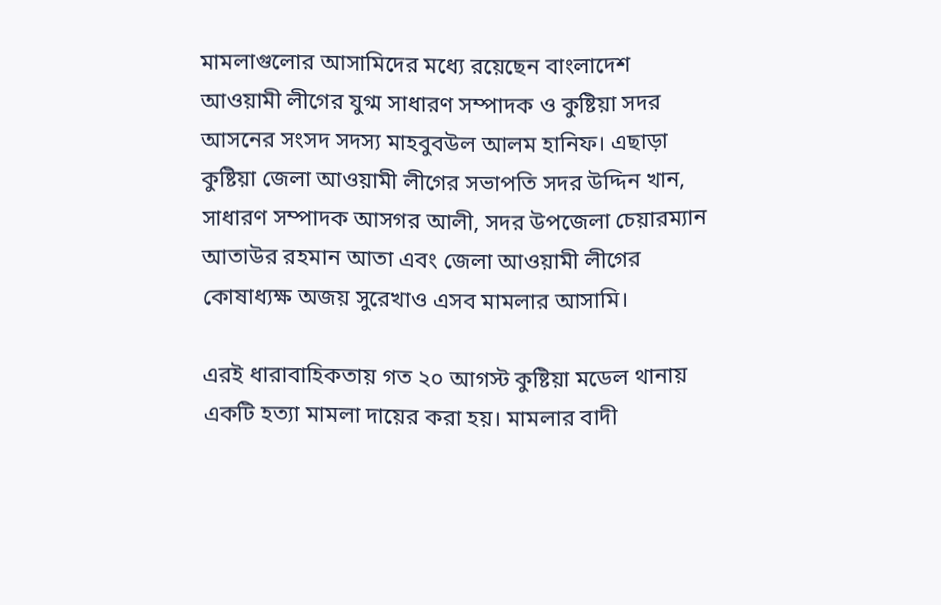মামলাগুলোর আসামিদের মধ্যে রয়েছেন বাংলাদেশ আওয়ামী লীগের যুগ্ম সাধারণ সম্পাদক ও কুষ্টিয়া সদর আসনের সংসদ সদস্য মাহবুবউল আলম হানিফ। এছাড়া কুষ্টিয়া জেলা আওয়ামী লীগের সভাপতি সদর উদ্দিন খান, সাধারণ সম্পাদক আসগর আলী, সদর উপজেলা চেয়ারম্যান আতাউর রহমান আতা এবং জেলা আওয়ামী লীগের কোষাধ্যক্ষ অজয় সুরেখাও এসব মামলার আসামি।

এরই ধারাবাহিকতায় গত ২০ আগস্ট কুষ্টিয়া মডেল থানায় একটি হত্যা মামলা দায়ের করা হয়। মামলার বাদী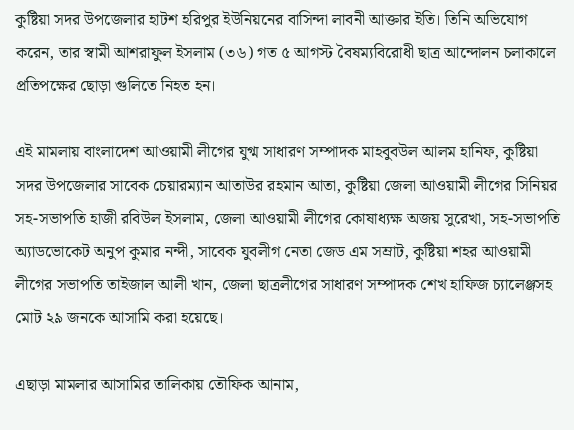কুষ্টিয়া সদর উপজেলার হাটশ হরিপুর ইউনিয়নের বাসিন্দা লাবনী আক্তার ইতি। তিনি অভিযোগ করেন, তার স্বামী আশরাফুল ইসলাম (৩৬) গত ৫ আগস্ট বৈষম্যবিরোধী ছাত্র আন্দোলন চলাকালে প্রতিপক্ষের ছোড়া গুলিতে নিহত হন।

এই মামলায় বাংলাদেশ আওয়ামী লীগের যুগ্ম সাধারণ সম্পাদক মাহবুবউল আলম হানিফ, কুষ্টিয়া সদর উপজেলার সাবেক চেয়ারম্যান আতাউর রহমান আতা, কুষ্টিয়া জেলা আওয়ামী লীগের সিনিয়র সহ-সভাপতি হাজী রবিউল ইসলাম, জেলা আওয়ামী লীগের কোষাধ্যক্ষ অজয় সুরেখা, সহ-সভাপতি অ্যাডভোকেট অনুপ কুমার নন্দী, সাবেক যুবলীগ নেতা জেড এম সম্রাট, কুষ্টিয়া শহর আওয়ামী লীগের সভাপতি তাইজাল আলী খান, জেলা ছাত্রলীগের সাধারণ সম্পাদক শেখ হাফিজ চ্যালেঞ্জসহ মোট ২৯ জনকে আসামি করা হয়েছে।

এছাড়া মামলার আসামির তালিকায় তৌফিক আনাম,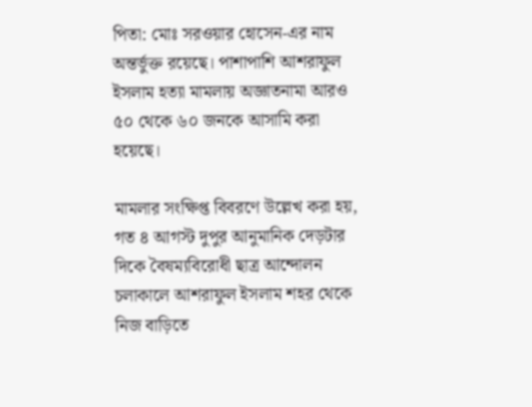পিতা: মোঃ সরওয়ার হোসেন-এর নাম অন্তর্ভুক্ত রয়েছে। পাশাপাশি আশরাফুল ইসলাম হত্যা মামলায় অজ্ঞাতনামা আরও ৫০ থেকে ৬০ জনকে আসামি করা হয়েছে।

মামলার সংক্ষিপ্ত বিবরণে উল্লেখ করা হয়, গত ৪ আগস্ট দুপুর আনুমানিক দেড়টার দিকে বৈষম্যবিরোধী ছাত্র আন্দোলন চলাকালে আশরাফুল ইসলাম শহর থেকে নিজ বাড়িতে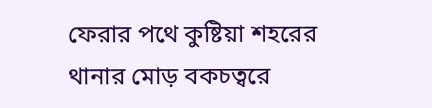ফেরার পথে কুষ্টিয়া শহরের থানার মোড় বকচত্বরে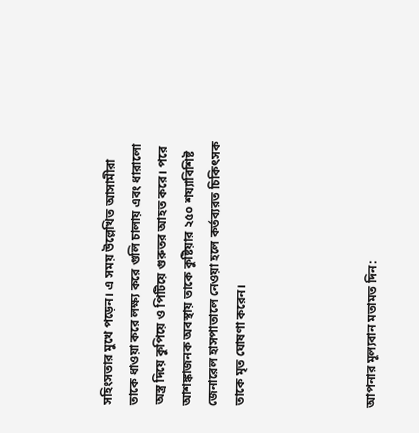সহিংসতার মুখে পড়েন। এ সময় উল্লেখিত আসামীরা তাকে ধাওয়া করে লক্ষ্য করে গুলি চালায় এবং ধারালো অস্ত্র দিয়ে কুপিয়ে ও পিটিয়ে গুরুতর আহত করে। পরে আশঙ্কাজনক অবস্থায় তাকে কুষ্টিয়ার ২৫০ শয্যাবিশিষ্ট জেনারেল হাসপাতালে নেওয়া হলে কর্তব্যরত চিকিৎসক তাকে মৃত ঘোষণা করেন।




আপনার মূল্যবান মতামত দিন: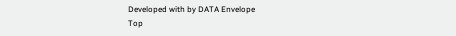Developed with by DATA Envelope
Top